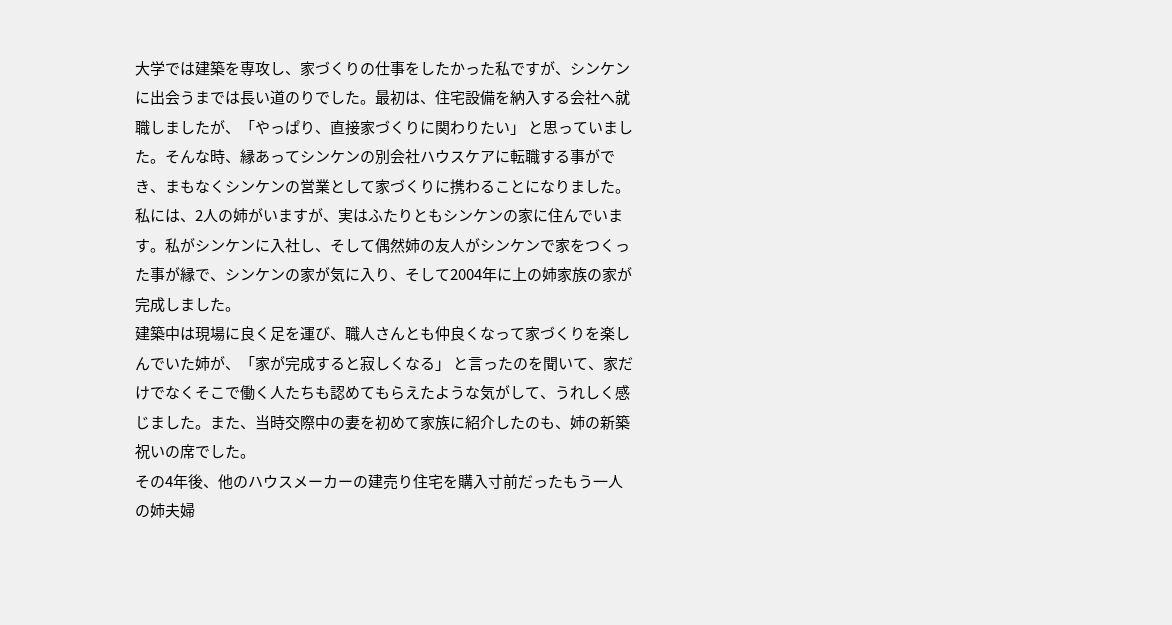大学では建築を専攻し、家づくりの仕事をしたかった私ですが、シンケンに出会うまでは長い道のりでした。最初は、住宅設備を納入する会社へ就職しましたが、「やっぱり、直接家づくりに関わりたい」 と思っていました。そんな時、縁あってシンケンの別会社ハウスケアに転職する事ができ、まもなくシンケンの営業として家づくりに携わることになりました。
私には、2人の姉がいますが、実はふたりともシンケンの家に住んでいます。私がシンケンに入社し、そして偶然姉の友人がシンケンで家をつくった事が縁で、シンケンの家が気に入り、そして2004年に上の姉家族の家が完成しました。
建築中は現場に良く足を運び、職人さんとも仲良くなって家づくりを楽しんでいた姉が、「家が完成すると寂しくなる」 と言ったのを聞いて、家だけでなくそこで働く人たちも認めてもらえたような気がして、うれしく感じました。また、当時交際中の妻を初めて家族に紹介したのも、姉の新築祝いの席でした。
その4年後、他のハウスメーカーの建売り住宅を購入寸前だったもう一人の姉夫婦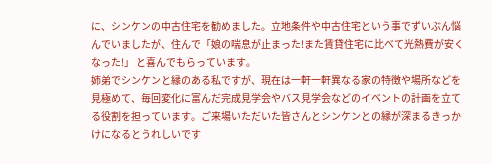に、シンケンの中古住宅を勧めました。立地条件や中古住宅という事でずいぶん悩んでいましたが、住んで「娘の喘息が止まった!また賃貸住宅に比べて光熱費が安くなった!」 と喜んでもらっています。
姉弟でシンケンと縁のある私ですが、現在は一軒一軒異なる家の特徴や場所などを見極めて、毎回変化に富んだ完成見学会やバス見学会などのイベントの計画を立てる役割を担っています。ご来場いただいた皆さんとシンケンとの縁が深まるきっかけになるとうれしいです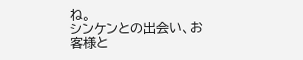ね。
シンケンとの出会い、お客様と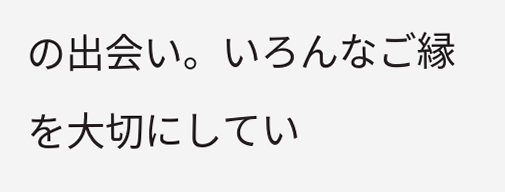の出会い。いろんなご縁を大切にしてい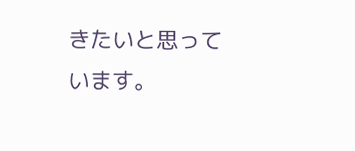きたいと思っています。